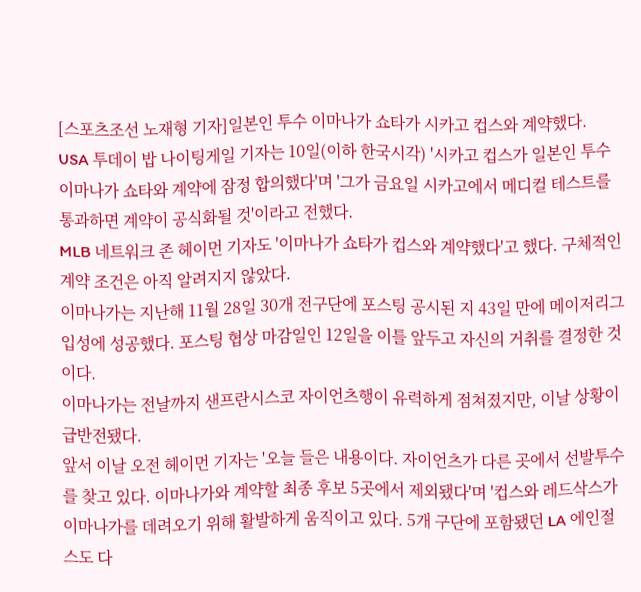[스포츠조선 노재형 기자]일본인 투수 이마나가 쇼타가 시카고 컵스와 계약했다.
USA 투데이 밥 나이팅게일 기자는 10일(이하 한국시각) '시카고 컵스가 일본인 투수 이마나가 쇼타와 계약에 잠정 합의했다'며 '그가 금요일 시카고에서 메디컬 테스트를 통과하면 계약이 공식화될 것'이라고 전했다.
MLB 네트워크 존 헤이먼 기자도 '이마나가 쇼타가 컵스와 계약했다'고 했다. 구체적인 계약 조건은 아직 알려지지 않았다.
이마나가는 지난해 11월 28일 30개 전구단에 포스팅 공시된 지 43일 만에 메이저리그 입성에 성공했다. 포스팅 협상 마감일인 12일을 이틀 앞두고 자신의 거취를 결정한 것이다.
이마나가는 전날까지 샌프란시스코 자이언츠행이 유력하게 점쳐졌지만, 이날 상황이 급반전됐다.
앞서 이날 오전 헤이먼 기자는 '오늘 들은 내용이다. 자이언츠가 다른 곳에서 선발투수를 찾고 있다. 이마나가와 계약할 최종 후보 5곳에서 제외됐다'며 '컵스와 레드삭스가 이마나가를 데려오기 위해 활발하게 움직이고 있다. 5개 구단에 포함됐던 LA 에인절스도 다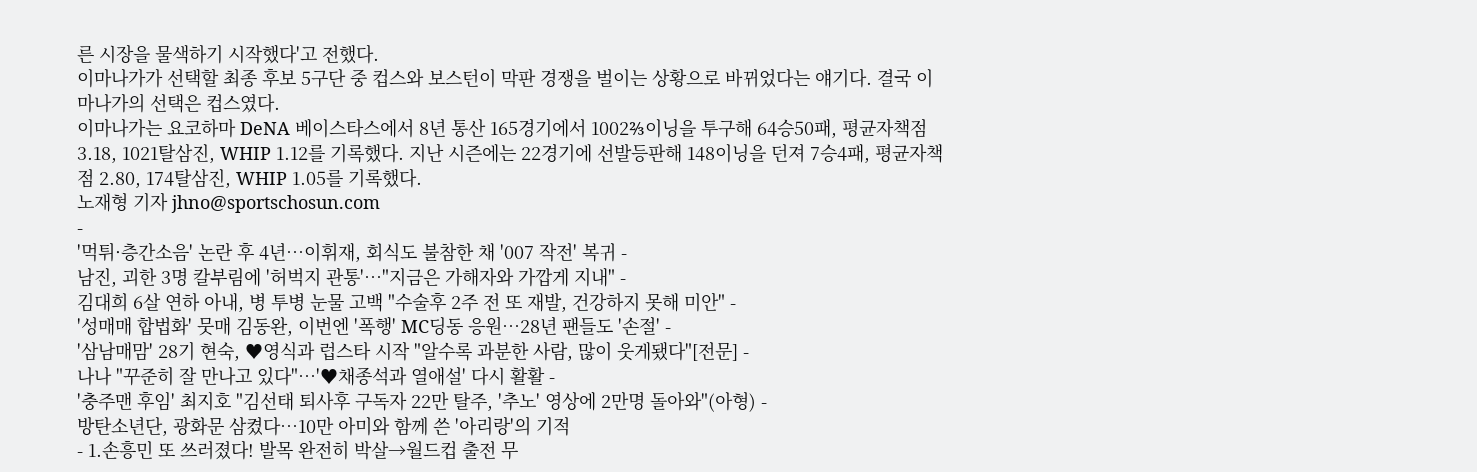른 시장을 물색하기 시작했다'고 전했다.
이마나가가 선택할 최종 후보 5구단 중 컵스와 보스턴이 막판 경쟁을 벌이는 상황으로 바뀌었다는 얘기다. 결국 이마나가의 선택은 컵스였다.
이마나가는 요코하마 DeNA 베이스타스에서 8년 통산 165경기에서 1002⅔이닝을 투구해 64승50패, 평균자책점 3.18, 1021탈삼진, WHIP 1.12를 기록했다. 지난 시즌에는 22경기에 선발등판해 148이닝을 던져 7승4패, 평균자책점 2.80, 174탈삼진, WHIP 1.05를 기록했다.
노재형 기자 jhno@sportschosun.com
-
'먹튀·층간소음' 논란 후 4년…이휘재, 회식도 불참한 채 '007 작전' 복귀 -
남진, 괴한 3명 칼부림에 '허벅지 관통'…"지금은 가해자와 가깝게 지내" -
김대희 6살 연하 아내, 병 투병 눈물 고백 "수술후 2주 전 또 재발, 건강하지 못해 미안" -
'성매매 합법화' 뭇매 김동완, 이번엔 '폭행' MC딩동 응원…28년 팬들도 '손절' -
'삼남매맘' 28기 현숙, ♥영식과 럽스타 시작 "알수록 과분한 사람, 많이 웃게됐다"[전문] -
나나 "꾸준히 잘 만나고 있다"…'♥채종석과 열애설' 다시 활활 -
'충주맨 후임' 최지호 "김선태 퇴사후 구독자 22만 탈주, '추노' 영상에 2만명 돌아와"(아형) -
방탄소년단, 광화문 삼켰다…10만 아미와 함께 쓴 '아리랑'의 기적
- 1.손흥민 또 쓰러졌다! 발목 완전히 박살→월드컵 출전 무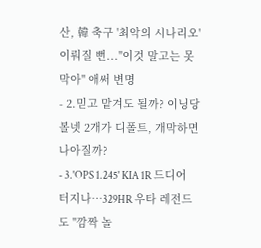산, 韓 축구 '최악의 시나리오' 이뤄질 뻔..."이것 말고는 못 막아" 애써 변명
- 2.믿고 맡겨도 될까? 이닝당 볼넷 2개가 디폴트, 개막하면 나아질까?
- 3.'OPS 1.245' KIA 1R 드디어 터지나…329HR 우타 레전드도 "깜짝 놀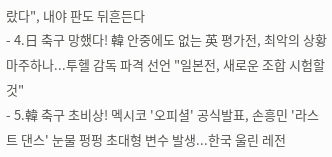랐다", 내야 판도 뒤흔든다
- 4.日 축구 망했다! 韓 안중에도 없는 英 평가전, 최악의 상황 마주하나...투헬 감독 파격 선언 "일본전, 새로운 조합 시험할 것"
- 5.韓 축구 초비상! 멕시코 '오피셜' 공식발표, 손흥민 '라스트 댄스' 눈물 펑펑 초대형 변수 발생...한국 울린 레전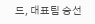드, 대표팀 승선